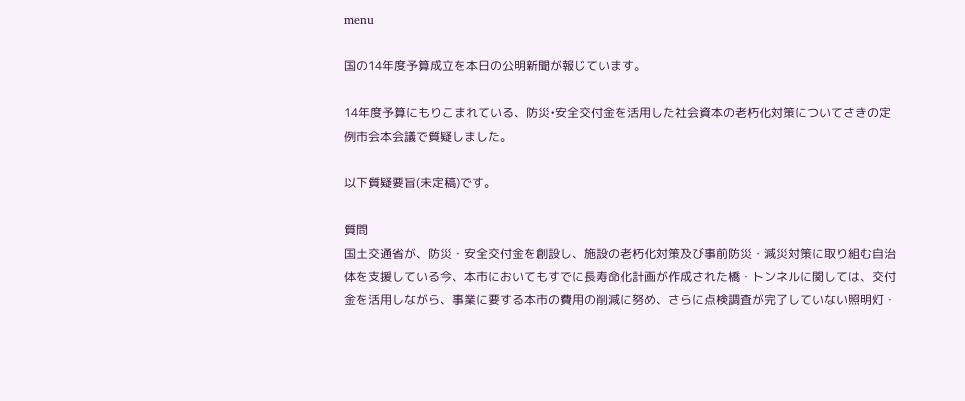menu

国の14年度予算成立を本日の公明新聞が報じています。

14年度予算にもりこまれている、防災•安全交付金を活用した社会資本の老朽化対策についてさきの定例市会本会議で質疑しました。

以下質疑要旨(未定稿)です。

質問
国土交通省が、防災・安全交付金を創設し、施設の老朽化対策及び事前防災・減災対策に取り組む自治体を支援している今、本市においてもすでに長寿命化計画が作成された橋・トンネルに関しては、交付金を活用しながら、事業に要する本市の費用の削減に努め、さらに点検調査が完了していない照明灯・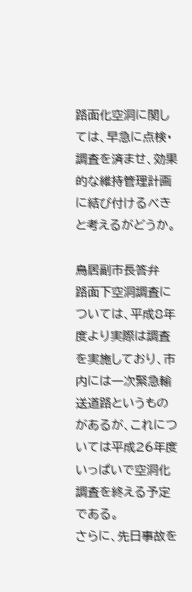路面化空洞に関しては、早急に点検・調査を済ませ、効果的な維持管理計画に結び付けるべきと考えるがどうか。

鳥居副市長答弁
路面下空洞調査については、平成8年度より実際は調査を実施しており、市内には一次緊急輸送道路というものがあるが、これについては平成26年度いっぱいで空洞化調査を終える予定である。
さらに、先日事故を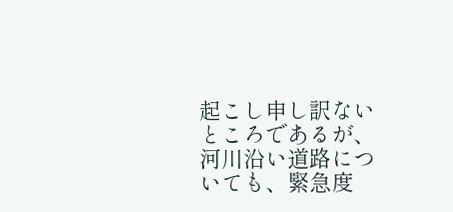起こし申し訳ないところであるが、河川沿い道路についても、緊急度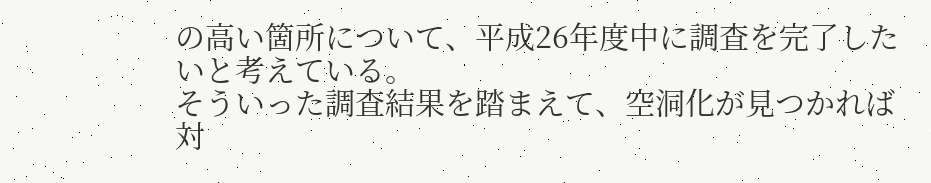の高い箇所について、平成26年度中に調査を完了したいと考えている。
そういった調査結果を踏まえて、空洞化が見つかれば対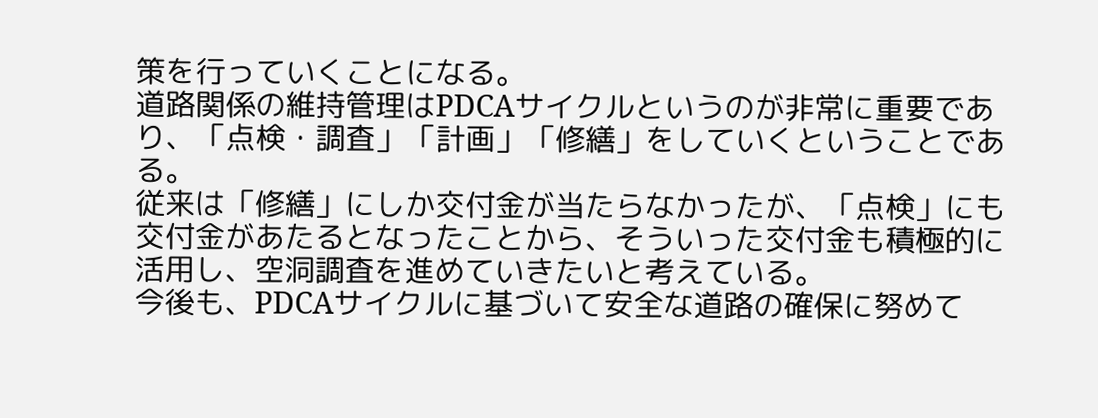策を行っていくことになる。
道路関係の維持管理はPDCAサイクルというのが非常に重要であり、「点検・調査」「計画」「修繕」をしていくということである。
従来は「修繕」にしか交付金が当たらなかったが、「点検」にも交付金があたるとなったことから、そういった交付金も積極的に活用し、空洞調査を進めていきたいと考えている。
今後も、PDCAサイクルに基づいて安全な道路の確保に努めて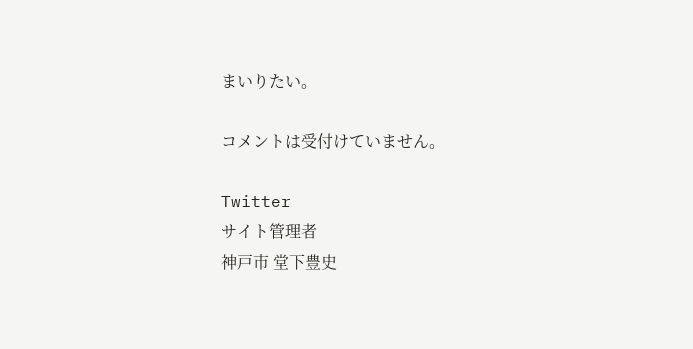まいりたい。

コメントは受付けていません。

Twitter
サイト管理者
神戸市 堂下豊史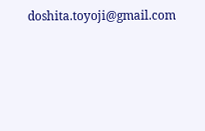doshita.toyoji@gmail.com